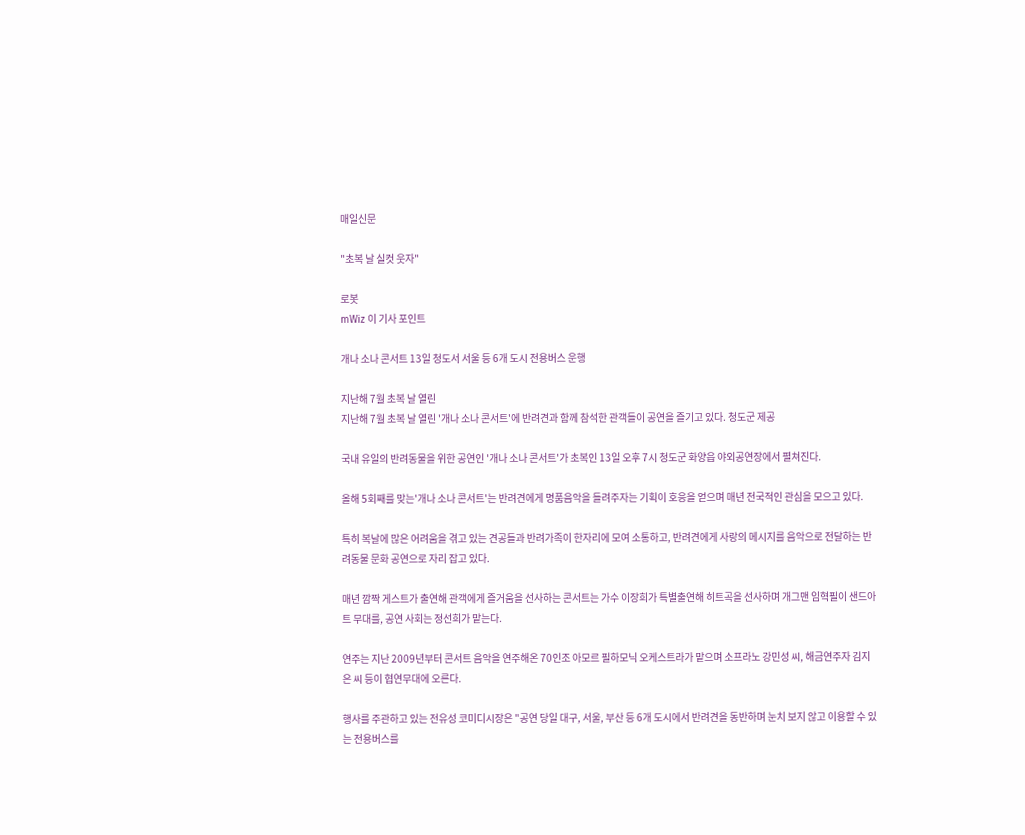매일신문

"초복 날 실컷 웃자"

로봇
mWiz 이 기사 포인트

개나 소나 콘서트 13일 청도서 서울 등 6개 도시 전용버스 운행

지난해 7월 초복 날 열린
지난해 7월 초복 날 열린 '개나 소나 콘서트'에 반려견과 함께 참석한 관객들이 공연을 즐기고 있다. 청도군 제공

국내 유일의 반려동물을 위한 공연인 '개나 소나 콘서트'가 초복인 13일 오후 7시 청도군 화양읍 야외공연장에서 펼쳐진다.

올해 5회째를 맞는'개나 소나 콘서트'는 반려견에게 명품음악을 들려주자는 기획이 호응을 얻으며 매년 전국적인 관심을 모으고 있다.

특히 복날에 많은 어려움을 겪고 있는 견공들과 반려가족이 한자리에 모여 소통하고, 반려견에게 사랑의 메시지를 음악으로 전달하는 반려동물 문화 공연으로 자리 잡고 있다.

매년 깜짝 게스트가 출연해 관객에게 즐거움을 선사하는 콘서트는 가수 이장희가 특별출연해 히트곡을 선사하며 개그맨 임혁필이 샌드아트 무대를, 공연 사회는 정선희가 맡는다.

연주는 지난 2009년부터 콘서트 음악을 연주해온 70인조 아모르 필하모닉 오케스트라가 맡으며 소프라노 강민성 씨, 해금연주자 김지은 씨 등이 협연무대에 오른다.

행사를 주관하고 있는 전유성 코미디시장은 "공연 당일 대구, 서울, 부산 등 6개 도시에서 반려견을 동반하며 눈치 보지 않고 이용할 수 있는 전용버스를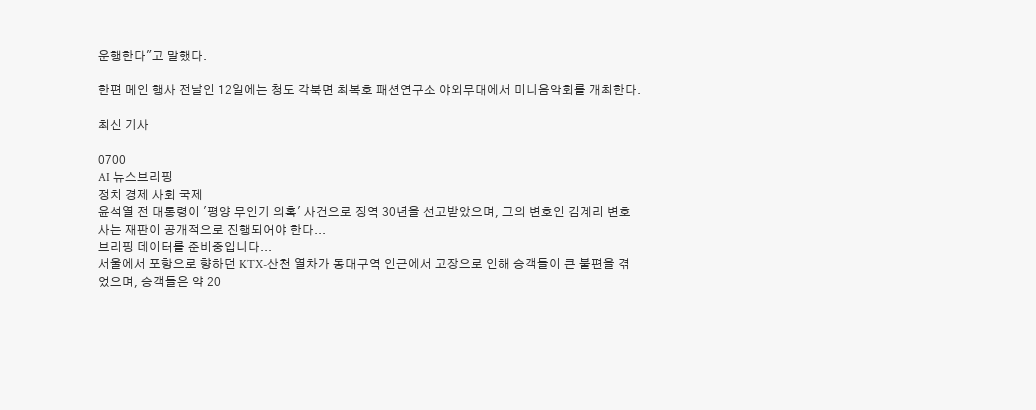운행한다"고 말했다.

한편 메인 행사 전날인 12일에는 청도 각북면 최복호 패션연구소 야외무대에서 미니음악회를 개최한다.

최신 기사

0700
AI 뉴스브리핑
정치 경제 사회 국제
윤석열 전 대통령이 '평양 무인기 의혹' 사건으로 징역 30년을 선고받았으며, 그의 변호인 김계리 변호사는 재판이 공개적으로 진행되어야 한다...
브리핑 데이터를 준비중입니다...
서울에서 포항으로 향하던 KTX-산천 열차가 동대구역 인근에서 고장으로 인해 승객들이 큰 불편을 겪었으며, 승객들은 약 20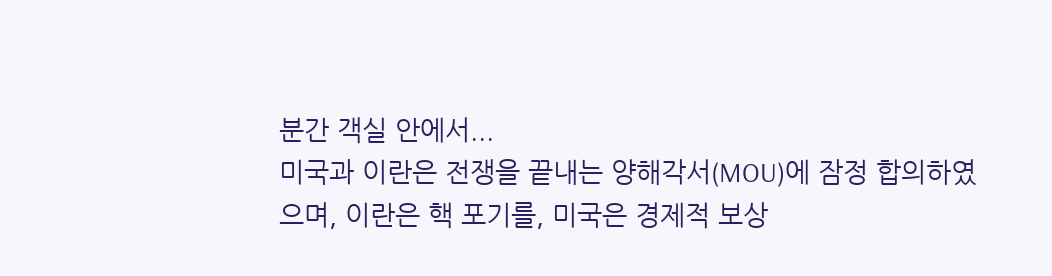분간 객실 안에서...
미국과 이란은 전쟁을 끝내는 양해각서(MOU)에 잠정 합의하였으며, 이란은 핵 포기를, 미국은 경제적 보상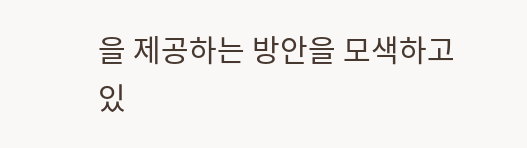을 제공하는 방안을 모색하고 있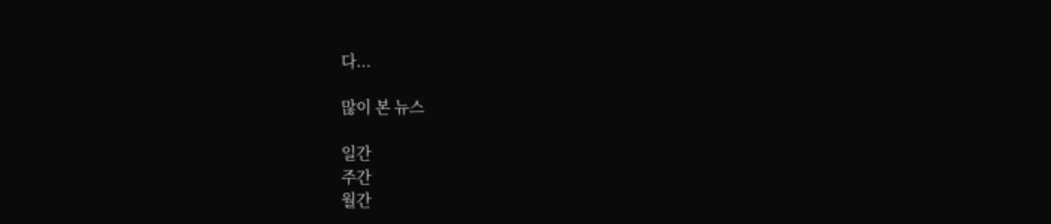다...

많이 본 뉴스

일간
주간
월간